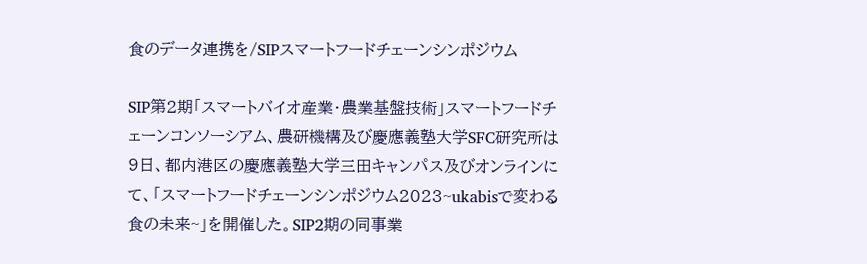食のデータ連携を/SIPスマートフードチェーンシンポジウム

SIP第2期「スマートバイオ産業・農業基盤技術」スマートフードチェーンコンソーシアム、農研機構及び慶應義塾大学SFC研究所は9日、都内港区の慶應義塾大学三田キャンパス及びオンラインにて、「スマートフードチェーンシンポジウム2023~ukabisで変わる食の未来~」を開催した。SIP2期の同事業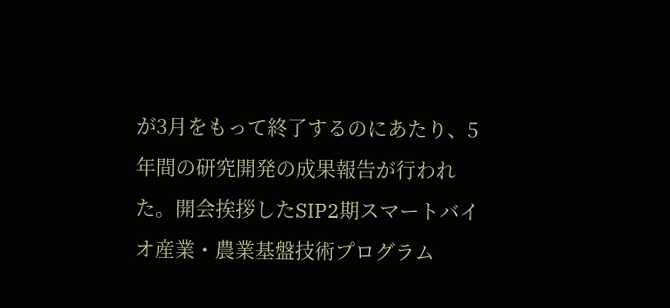が3月をもって終了するのにあたり、5年間の研究開発の成果報告が行われた。開会挨拶したSIP2期スマートバイオ産業・農業基盤技術プログラム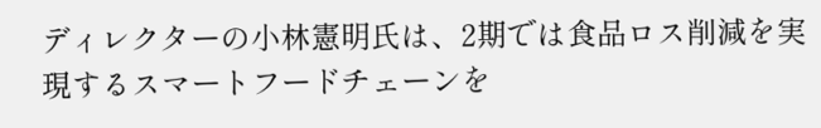ディレクターの小林憲明氏は、2期では食品ロス削減を実現するスマートフードチェーンを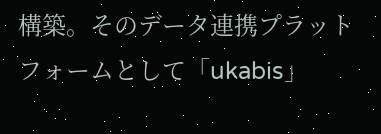構築。そのデータ連携プラットフォームとして「ukabis」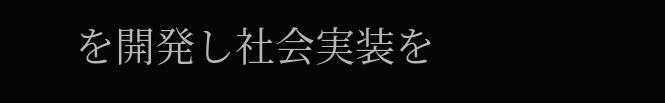を開発し社会実装を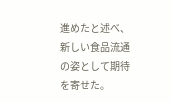進めたと述べ、新しい食品流通の姿として期待を寄せた。